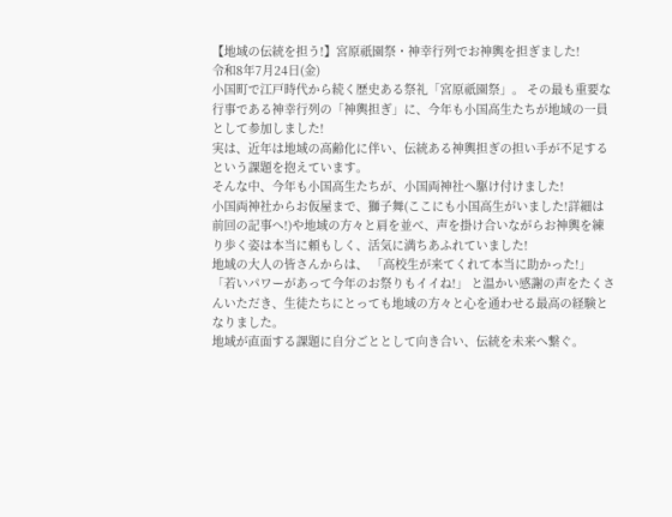【地域の伝統を担う!】宮原祇園祭・神幸行列でお神輿を担ぎました!
令和8年7月24日(金)
小国町で江戸時代から続く歴史ある祭礼「宮原祇園祭」。 その最も重要な行事である神幸行列の「神輿担ぎ」に、今年も小国高生たちが地域の一員として参加しました!
実は、近年は地域の高齢化に伴い、伝統ある神輿担ぎの担い手が不足するという課題を抱えています。
そんな中、今年も小国高生たちが、小国両神社へ駆け付けました!
小国両神社からお仮屋まで、獅子舞(ここにも小国高生がいました!詳細は前回の記事へ!)や地域の方々と肩を並べ、声を掛け合いながらお神輿を練り歩く姿は本当に頼もしく、活気に満ちあふれていました!
地域の大人の皆さんからは、 「高校生が来てくれて本当に助かった!」 「若いパワーがあって今年のお祭りもイイね!」 と温かい感謝の声をたくさんいただき、生徒たちにとっても地域の方々と心を通わせる最高の経験となりました。
地域が直面する課題に自分ごととして向き合い、伝統を未来へ繋ぐ。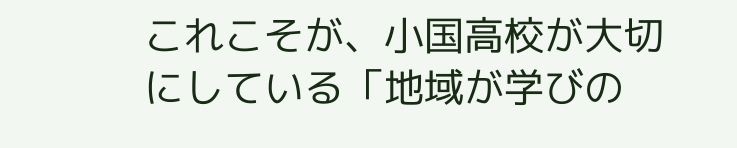これこそが、小国高校が大切にしている「地域が学びの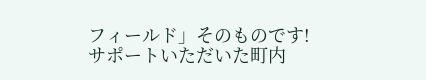フィールド」そのものです!
サポートいただいた町内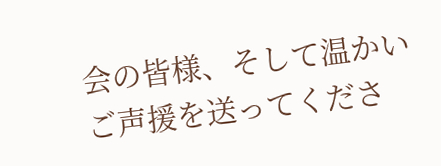会の皆様、そして温かいご声援を送ってくださ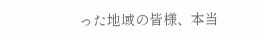った地域の皆様、本当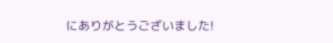にありがとうございました!